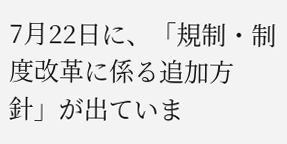7月22日に、「規制・制度改革に係る追加方針」が出ていま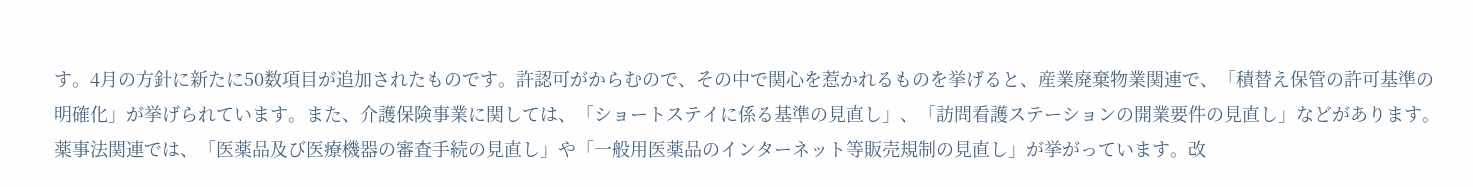す。4月の方針に新たに50数項目が追加されたものです。許認可がからむので、その中で関心を惹かれるものを挙げると、産業廃棄物業関連で、「積替え保管の許可基準の明確化」が挙げられています。また、介護保険事業に関しては、「ショートステイに係る基準の見直し」、「訪問看護ステーションの開業要件の見直し」などがあります。薬事法関連では、「医薬品及び医療機器の審査手続の見直し」や「一般用医薬品のインターネット等販売規制の見直し」が挙がっています。改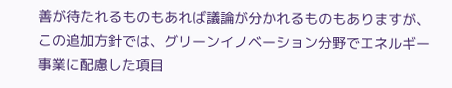善が待たれるものもあれば議論が分かれるものもありますが、この追加方針では、グリーンイノベーション分野でエネルギー事業に配慮した項目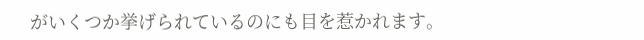がいくつか挙げられているのにも目を惹かれます。